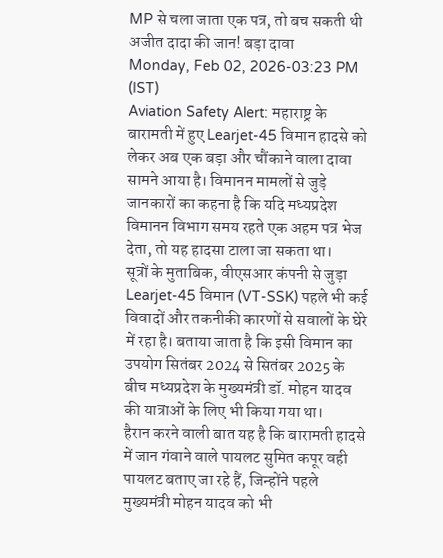MP से चला जाता एक पत्र, तो बच सकती थी अजीत दादा की जान! बड़ा दावा
Monday, Feb 02, 2026-03:23 PM (IST)
Aviation Safety Alert: महाराष्ट्र के बारामती में हुए Learjet-45 विमान हादसे को लेकर अब एक बड़ा और चौंकाने वाला दावा सामने आया है। विमानन मामलों से जुड़े जानकारों का कहना है कि यदि मध्यप्रदेश विमानन विभाग समय रहते एक अहम पत्र भेज देता, तो यह हादसा टाला जा सकता था।
सूत्रों के मुताबिक, वीएसआर कंपनी से जुड़ा Learjet-45 विमान (VT-SSK) पहले भी कई विवादों और तकनीकी कारणों से सवालों के घेरे में रहा है। बताया जाता है कि इसी विमान का उपयोग सितंबर 2024 से सितंबर 2025 के बीच मध्यप्रदेश के मुख्यमंत्री डॉ. मोहन यादव की यात्राओं के लिए भी किया गया था।
हैरान करने वाली बात यह है कि बारामती हादसे में जान गंवाने वाले पायलट सुमित कपूर वही पायलट बताए जा रहे हैं, जिन्होंने पहले मुख्यमंत्री मोहन यादव को भी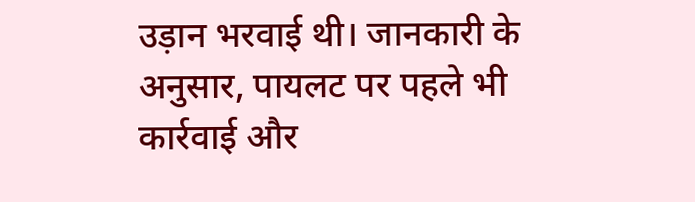उड़ान भरवाई थी। जानकारी के अनुसार, पायलट पर पहले भी कार्रवाई और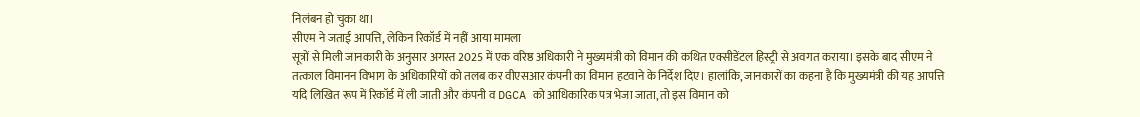निलंबन हो चुका था।
सीएम ने जताई आपत्ति, लेकिन रिकॉर्ड में नहीं आया मामला
सूत्रों से मिली जानकारी के अनुसार अगस्त 2025 में एक वरिष्ठ अधिकारी ने मुख्यमंत्री को विमान की कथित एक्सीडेंटल हिस्ट्री से अवगत कराया। इसके बाद सीएम ने तत्काल विमानन विभाग के अधिकारियों को तलब कर वीएसआर कंपनी का विमान हटवाने के निर्देश दिए। हालांकि, जानकारों का कहना है कि मुख्यमंत्री की यह आपत्ति यदि लिखित रूप में रिकॉर्ड में ली जाती और कंपनी व DGCA को आधिकारिक पत्र भेजा जाता, तो इस विमान को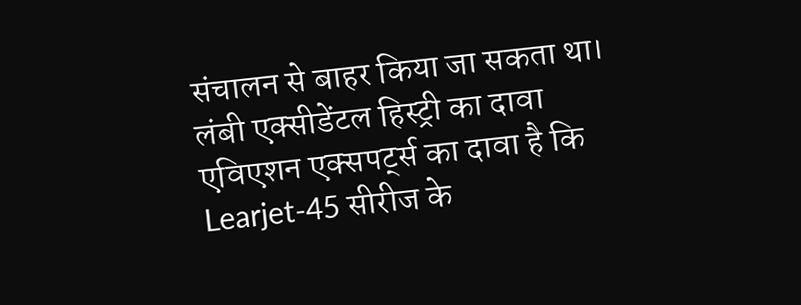संचालन से बाहर किया जा सकता था।
लंबी एक्सीडेंटल हिस्ट्री का दावा
एविएशन एक्सपर्ट्स का दावा है कि Learjet-45 सीरीज के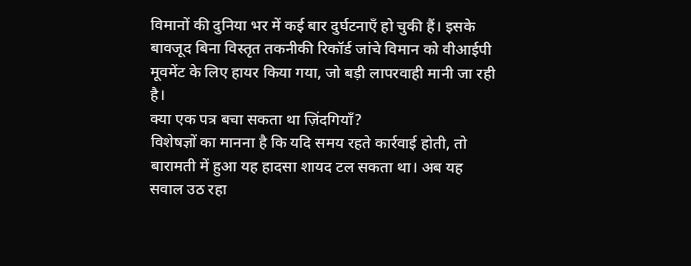विमानों की दुनिया भर में कई बार दुर्घटनाएँ हो चुकी हैं। इसके बावजूद बिना विस्तृत तकनीकी रिकॉर्ड जांचे विमान को वीआईपी मूवमेंट के लिए हायर किया गया, जो बड़ी लापरवाही मानी जा रही है।
क्या एक पत्र बचा सकता था ज़िंदगियाँ?
विशेषज्ञों का मानना है कि यदि समय रहते कार्रवाई होती, तो बारामती में हुआ यह हादसा शायद टल सकता था। अब यह सवाल उठ रहा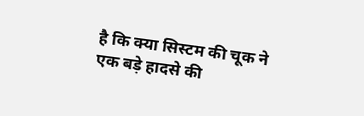है कि क्या सिस्टम की चूक ने एक बड़े हादसे की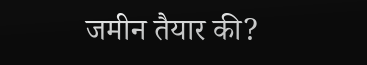जमीन तैयार की?